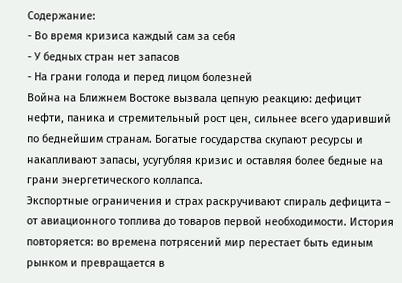Содержание:
- Во время кризиса каждый сам за себя
- У бедных стран нет запасов
- На грани голода и перед лицом болезней
Война на Ближнем Востоке вызвала цепную реакцию: дефицит нефти, паника и стремительный рост цен, сильнее всего ударивший по беднейшим странам. Богатые государства скупают ресурсы и накапливают запасы, усугубляя кризис и оставляя более бедные на грани энергетического коллапса.
Экспортные ограничения и страх раскручивают спираль дефицита – от авиационного топлива до товаров первой необходимости. История повторяется: во времена потрясений мир перестает быть единым рынком и превращается в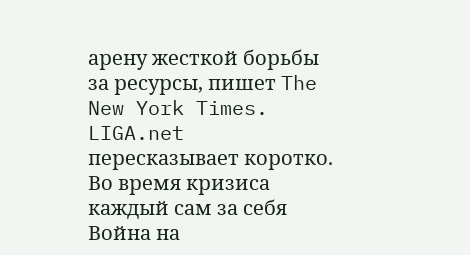арену жесткой борьбы за ресурсы, пишет The New York Times. LIGA.net пересказывает коротко.
Во время кризиса каждый сам за себя
Война на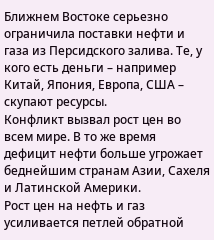Ближнем Востоке серьезно ограничила поставки нефти и газа из Персидского залива. Те, у кого есть деньги – например Китай, Япония, Европа, США – скупают ресурсы.
Конфликт вызвал рост цен во всем мире. В то же время дефицит нефти больше угрожает беднейшим странам Азии, Сахеля и Латинской Америки.
Рост цен на нефть и газ усиливается петлей обратной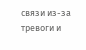связи из-за тревоги и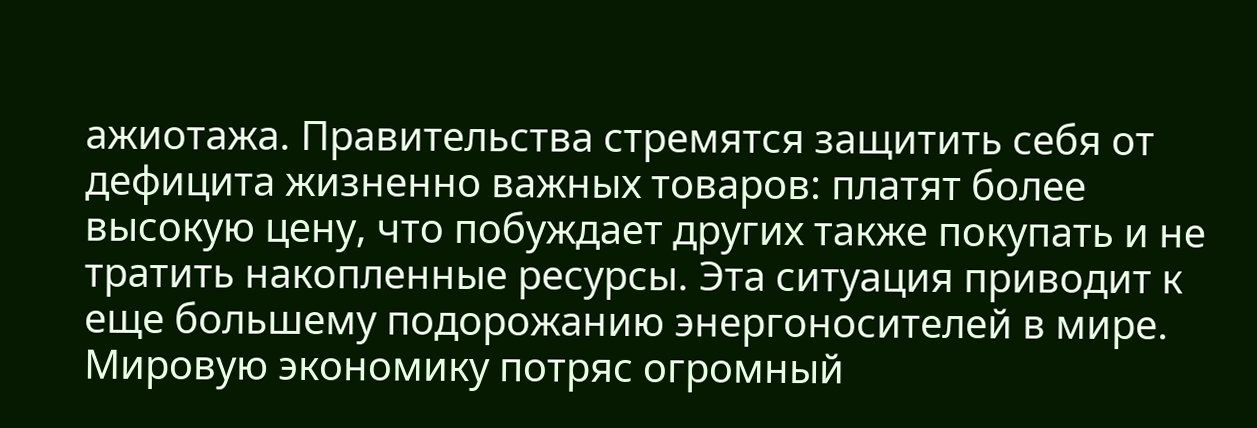ажиотажа. Правительства стремятся защитить себя от дефицита жизненно важных товаров: платят более высокую цену, что побуждает других также покупать и не тратить накопленные ресурсы. Эта ситуация приводит к еще большему подорожанию энергоносителей в мире.
Мировую экономику потряс огромный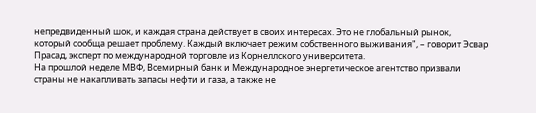непредвиденный шок, и каждая страна действует в своих интересах. Это не глобальный рынок, который сообща решает проблему. Каждый включает режим собственного выживания", – говорит Эсвар Прасад, эксперт по международной торговле из Корнеллского университета.
На прошлой неделе МВФ, Всемирный банк и Международное энергетическое агентство призвали страны не накапливать запасы нефти и газа, а также не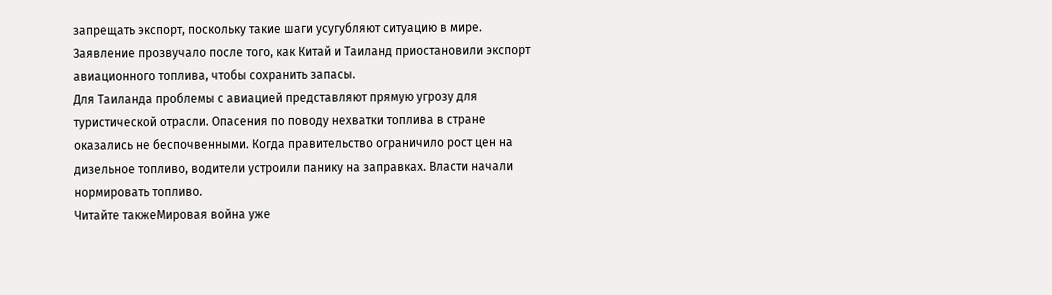запрещать экспорт, поскольку такие шаги усугубляют ситуацию в мире. Заявление прозвучало после того, как Китай и Таиланд приостановили экспорт авиационного топлива, чтобы сохранить запасы.
Для Таиланда проблемы с авиацией представляют прямую угрозу для туристической отрасли. Опасения по поводу нехватки топлива в стране оказались не беспочвенными. Когда правительство ограничило рост цен на дизельное топливо, водители устроили панику на заправках. Власти начали нормировать топливо.
Читайте такжеМировая война уже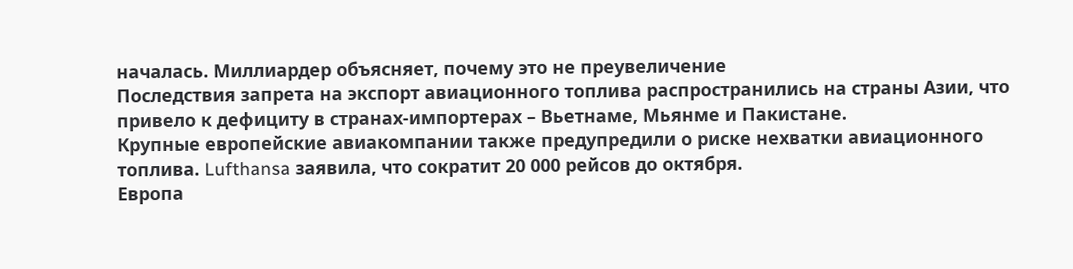началась. Миллиардер объясняет, почему это не преувеличение
Последствия запрета на экспорт авиационного топлива распространились на страны Азии, что привело к дефициту в странах-импортерах – Вьетнаме, Мьянме и Пакистане.
Крупные европейские авиакомпании также предупредили о риске нехватки авиационного топлива. Lufthansa заявила, что сократит 20 000 рейсов до октября.
Европа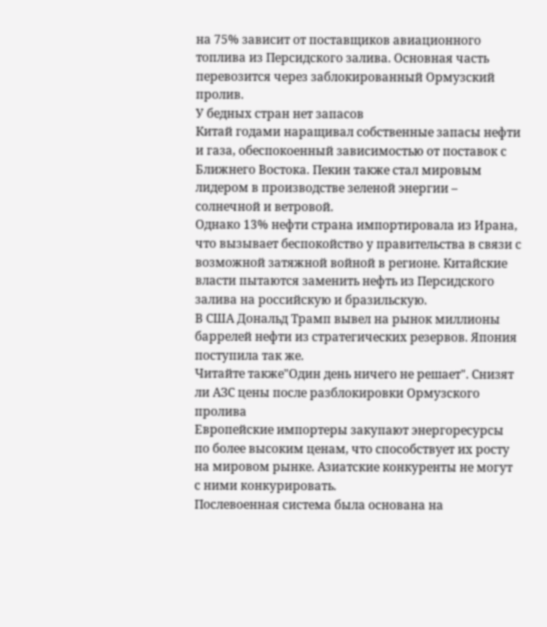на 75% зависит от поставщиков авиационного топлива из Персидского залива. Основная часть перевозится через заблокированный Ормузский пролив.
У бедных стран нет запасов
Китай годами наращивал собственные запасы нефти и газа, обеспокоенный зависимостью от поставок с Ближнего Востока. Пекин также стал мировым лидером в производстве зеленой энергии – солнечной и ветровой.
Однако 13% нефти страна импортировала из Ирана, что вызывает беспокойство у правительства в связи с возможной затяжной войной в регионе. Китайские власти пытаются заменить нефть из Персидского залива на российскую и бразильскую.
В США Дональд Трамп вывел на рынок миллионы баррелей нефти из стратегических резервов. Япония поступила так же.
Читайте также"Один день ничего не решает". Снизят ли АЗС цены после разблокировки Ормузского пролива
Европейские импортеры закупают энергоресурсы по более высоким ценам, что способствует их росту на мировом рынке. Азиатские конкуренты не могут с ними конкурировать.
Послевоенная система была основана на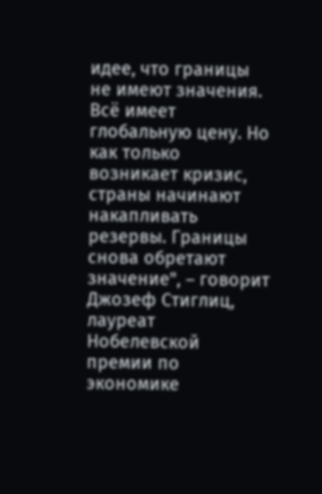идее, что границы не имеют значения. Всё имеет глобальную цену. Но как только возникает кризис, страны начинают накапливать резервы. Границы снова обретают значение", – говорит Джозеф Стиглиц, лауреат Нобелевской премии по экономике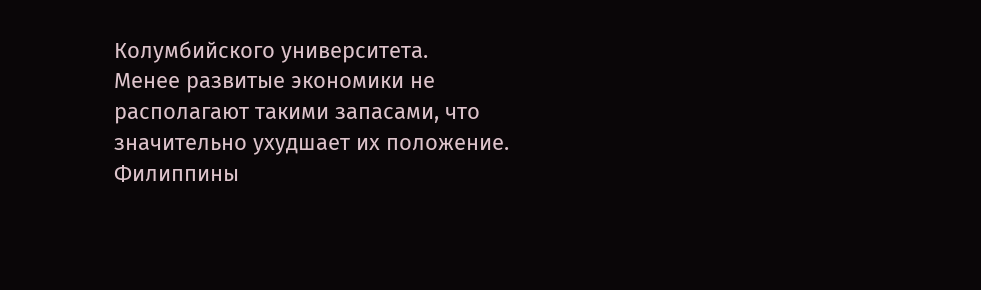Колумбийского университета.
Менее развитые экономики не располагают такими запасами, что значительно ухудшает их положение. Филиппины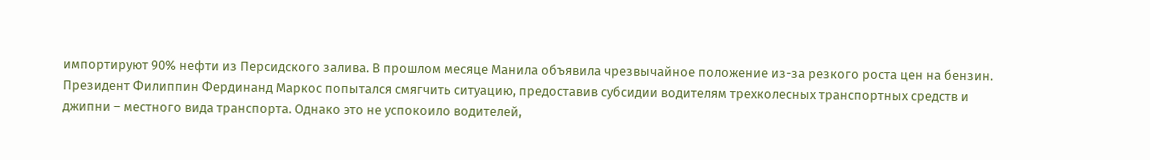импортируют 90% нефти из Персидского залива. В прошлом месяце Манила объявила чрезвычайное положение из-за резкого роста цен на бензин.
Президент Филиппин Фердинанд Маркос попытался смягчить ситуацию, предоставив субсидии водителям трехколесных транспортных средств и джипни – местного вида транспорта. Однако это не успокоило водителей,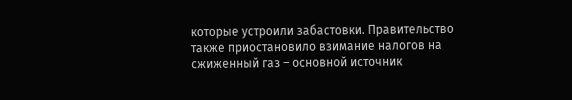которые устроили забастовки. Правительство также приостановило взимание налогов на сжиженный газ – основной источник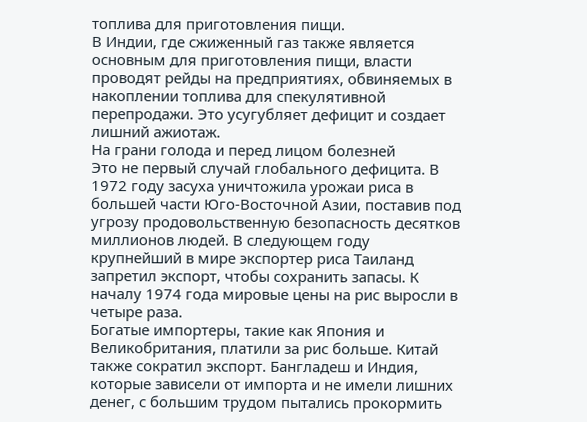топлива для приготовления пищи.
В Индии, где сжиженный газ также является основным для приготовления пищи, власти проводят рейды на предприятиях, обвиняемых в накоплении топлива для спекулятивной перепродажи. Это усугубляет дефицит и создает лишний ажиотаж.
На грани голода и перед лицом болезней
Это не первый случай глобального дефицита. В 1972 году засуха уничтожила урожаи риса в большей части Юго-Восточной Азии, поставив под угрозу продовольственную безопасность десятков миллионов людей. В следующем году крупнейший в мире экспортер риса Таиланд запретил экспорт, чтобы сохранить запасы. К началу 1974 года мировые цены на рис выросли в четыре раза.
Богатые импортеры, такие как Япония и Великобритания, платили за рис больше. Китай также сократил экспорт. Бангладеш и Индия, которые зависели от импорта и не имели лишних денег, с большим трудом пытались прокормить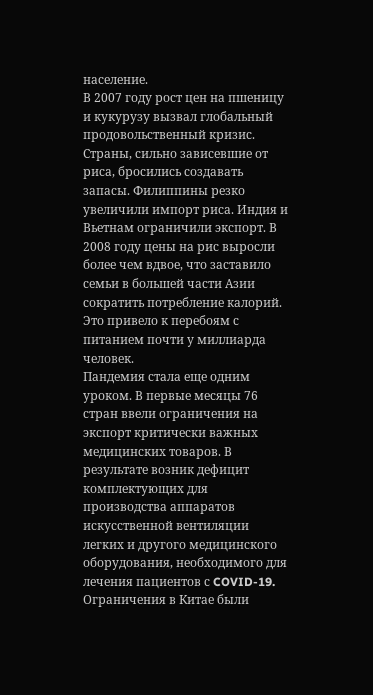население.
В 2007 году рост цен на пшеницу и кукурузу вызвал глобальный продовольственный кризис. Страны, сильно зависевшие от риса, бросились создавать запасы. Филиппины резко увеличили импорт риса. Индия и Вьетнам ограничили экспорт. В 2008 году цены на рис выросли более чем вдвое, что заставило семьи в большей части Азии сократить потребление калорий. Это привело к перебоям с питанием почти у миллиарда человек.
Пандемия стала еще одним уроком. В первые месяцы 76 стран ввели ограничения на экспорт критически важных медицинских товаров. В результате возник дефицит комплектующих для производства аппаратов искусственной вентиляции легких и другого медицинского оборудования, необходимого для лечения пациентов с COVID-19.
Ограничения в Китае были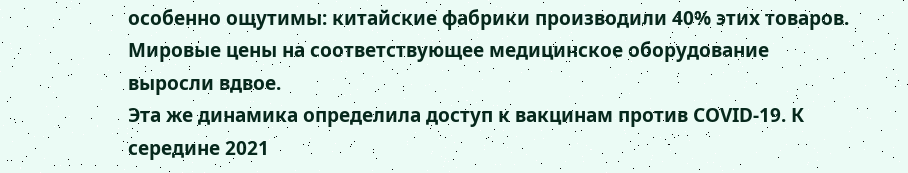особенно ощутимы: китайские фабрики производили 40% этих товаров. Мировые цены на соответствующее медицинское оборудование выросли вдвое.
Эта же динамика определила доступ к вакцинам против COVID-19. К середине 2021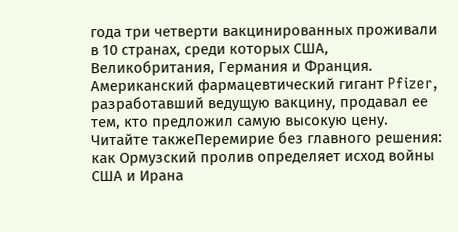года три четверти вакцинированных проживали в 10 странах, среди которых США, Великобритания, Германия и Франция.
Американский фармацевтический гигант Pfizer, разработавший ведущую вакцину, продавал ее тем, кто предложил самую высокую цену.
Читайте такжеПеремирие без главного решения: как Ормузский пролив определяет исход войны США и Ирана